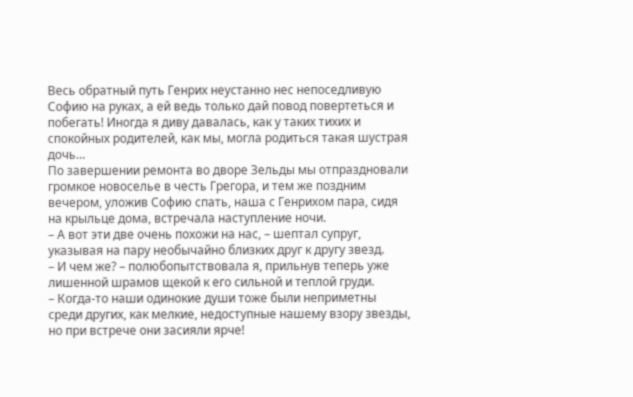Весь обратный путь Генрих неустанно нес непоседливую Софию на руках, а ей ведь только дай повод повертеться и побегать! Иногда я диву давалась, как у таких тихих и спокойных родителей, как мы, могла родиться такая шустрая дочь…
По завершении ремонта во дворе Зельды мы отпраздновали громкое новоселье в честь Грегора, и тем же поздним вечером, уложив Софию спать, наша с Генрихом пара, сидя на крыльце дома, встречала наступление ночи.
– А вот эти две очень похожи на нас, – шептал супруг, указывая на пару необычайно близких друг к другу звезд.
– И чем же? – полюбопытствовала я, прильнув теперь уже лишенной шрамов щекой к его сильной и теплой груди.
– Когда-то наши одинокие души тоже были неприметны среди других, как мелкие, недоступные нашему взору звезды, но при встрече они засияли ярче!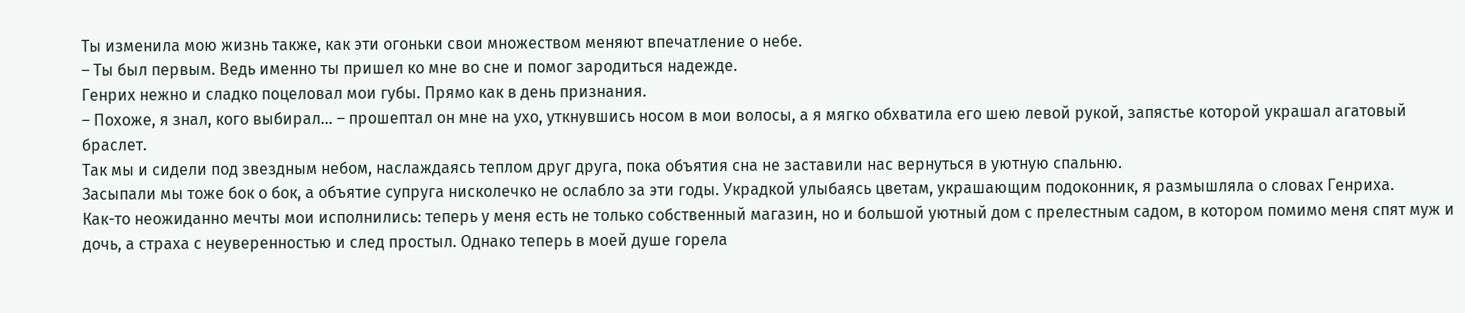Ты изменила мою жизнь также, как эти огоньки свои множеством меняют впечатление о небе.
– Ты был первым. Ведь именно ты пришел ко мне во сне и помог зародиться надежде.
Генрих нежно и сладко поцеловал мои губы. Прямо как в день признания.
– Похоже, я знал, кого выбирал… – прошептал он мне на ухо, уткнувшись носом в мои волосы, а я мягко обхватила его шею левой рукой, запястье которой украшал агатовый браслет.
Так мы и сидели под звездным небом, наслаждаясь теплом друг друга, пока объятия сна не заставили нас вернуться в уютную спальню.
Засыпали мы тоже бок о бок, а объятие супруга нисколечко не ослабло за эти годы. Украдкой улыбаясь цветам, украшающим подоконник, я размышляла о словах Генриха.
Как-то неожиданно мечты мои исполнились: теперь у меня есть не только собственный магазин, но и большой уютный дом с прелестным садом, в котором помимо меня спят муж и дочь, а страха с неуверенностью и след простыл. Однако теперь в моей душе горела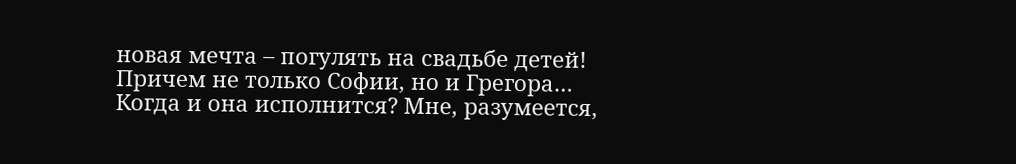новая мечта – погулять на свадьбе детей! Причем не только Софии, но и Грегора…
Когда и она исполнится? Мне, разумеется,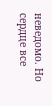неведомо. Но сердце все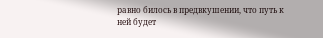равно билось в предвкушении, что путь к ней будет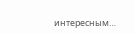интересным…